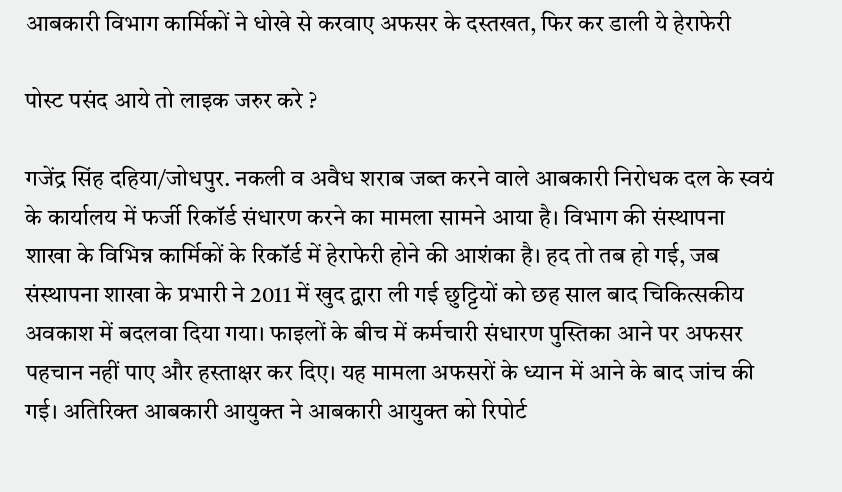आबकारी विभाग कार्मिकों ने धोखे से करवाए अफसर के दस्तखत, फिर कर डाली ये हेराफेरी

पोस्ट पसंद आये तो लाइक जरुर करे ?

गजेंद्र सिंह दहिया/जोधपुर. नकली व अवैध शराब जब्त करने वाले आबकारी निरोधक दल के स्वयं के कार्यालय में फर्जी रिकॉर्ड संधारण करने का मामला सामने आया है। विभाग की संस्थापना शाखा के विभिन्न कार्मिकों के रिकॉर्ड में हेराफेरी होने की आशंका है। हद तो तब हो गई, जब संस्थापना शाखा के प्रभारी ने 2011 में खुद द्वारा ली गई छुट्टियों को छह साल बाद चिकित्सकीय अवकाश में बदलवा दिया गया। फाइलों के बीच में कर्मचारी संधारण पुस्तिका आने पर अफसर पहचान नहीं पाए और हस्ताक्षर कर दिए। यह मामला अफसरों के ध्यान में आने के बाद जांच की गई। अतिरिक्त आबकारी आयुक्त ने आबकारी आयुक्त को रिपोर्ट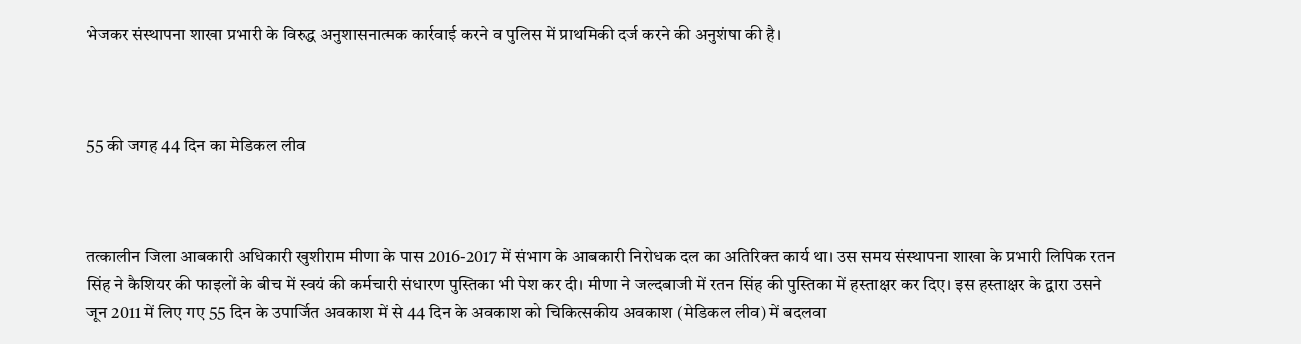भेजकर संस्थापना शाखा प्रभारी के विरुद्ध अनुशासनात्मक कार्रवाई करने व पुलिस में प्राथमिकी दर्ज करने की अनुशंषा की है।



55 की जगह 44 दिन का मेडिकल लीव



तत्कालीन जिला आबकारी अधिकारी खुशीराम मीणा के पास 2016-2017 में संभाग के आबकारी निरोधक दल का अतिरिक्त कार्य था। उस समय संस्थापना शाखा के प्रभारी लिपिक रतन सिंह ने कैशियर की फाइलों के बीच में स्वयं की कर्मचारी संधारण पुस्तिका भी पेश कर दी। मीणा ने जल्दबाजी में रतन सिंह की पुस्तिका में हस्ताक्षर कर दिए। इस हस्ताक्षर के द्वारा उसने जून 2011 में लिए गए 55 दिन के उपार्जित अवकाश में से 44 दिन के अवकाश को चिकित्सकीय अवकाश (मेडिकल लीव) में बदलवा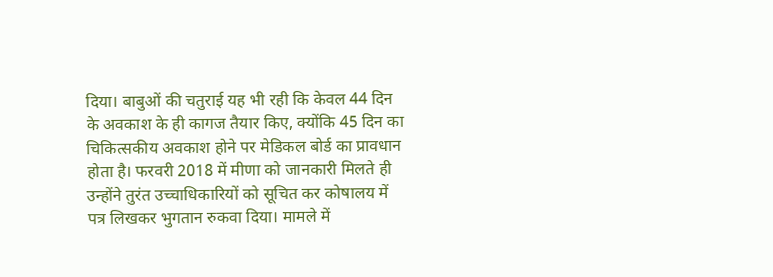दिया। बाबुओं की चतुराई यह भी रही कि केवल 44 दिन के अवकाश के ही कागज तैयार किए, क्योंकि 45 दिन का चिकित्सकीय अवकाश होने पर मेडिकल बोर्ड का प्रावधान होता है। फरवरी 2018 में मीणा को जानकारी मिलते ही उन्होंने तुरंत उच्चाधिकारियों को सूचित कर कोषालय में पत्र लिखकर भुगतान रुकवा दिया। मामले में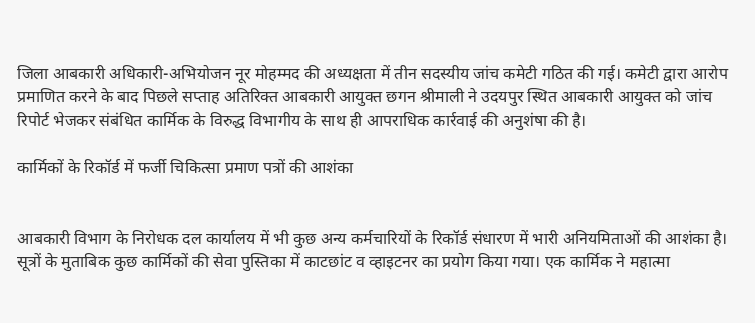जिला आबकारी अधिकारी-अभियोजन नूर मोहम्मद की अध्यक्षता में तीन सदस्यीय जांच कमेटी गठित की गई। कमेटी द्वारा आरोप प्रमाणित करने के बाद पिछले सप्ताह अतिरिक्त आबकारी आयुक्त छगन श्रीमाली ने उदयपुर स्थित आबकारी आयुक्त को जांच रिपोर्ट भेजकर संबंधित कार्मिक के विरुद्ध विभागीय के साथ ही आपराधिक कार्रवाई की अनुशंषा की है।

कार्मिकों के रिकॉर्ड में फर्जी चिकित्सा प्रमाण पत्रों की आशंका


आबकारी विभाग के निरोधक दल कार्यालय में भी कुछ अन्य कर्मचारियों के रिकॉर्ड संधारण में भारी अनियमिताओं की आशंका है। सूत्रों के मुताबिक कुछ कार्मिकों की सेवा पुस्तिका में काटछांट व व्हाइटनर का प्रयोग किया गया। एक कार्मिक ने महात्मा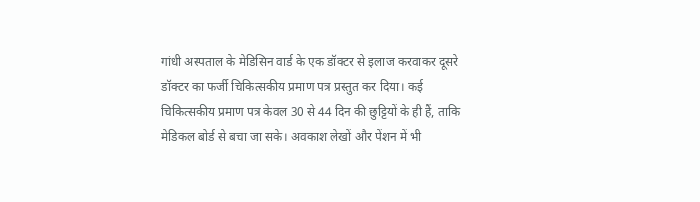गांधी अस्पताल के मेडिसिन वार्ड के एक डॉक्टर से इलाज करवाकर दूसरे डॉक्टर का फर्जी चिकित्सकीय प्रमाण पत्र प्रस्तुत कर दिया। कई चिकित्सकीय प्रमाण पत्र केवल 30 से 44 दिन की छुट्टियों के ही हैं, ताकि मेडिकल बोर्ड से बचा जा सके। अवकाश लेखों और पेंशन में भी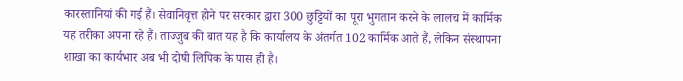कारस्तानियां की गई हैं। सेवानिवृत्त होने पर सरकार द्वारा 300 छुट्टियों का पूरा भुगतान करने के लालच में कार्मिक यह तरीका अपना रहे हैं। ताज्जुब की बात यह है कि कार्यालय के अंतर्गत 102 कार्मिक आते हैं, लेकिन संस्थापना शाखा का कार्यभार अब भी दोषी लिपिक के पास ही है।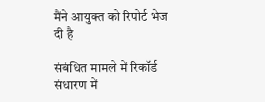मैंने आयुक्त को रिपोर्ट भेज दी है

संबंधित मामले में रिकॉर्ड संधारण में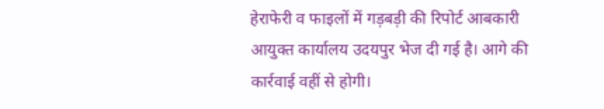हेराफेरी व फाइलों में गड़बड़ी की रिपोर्ट आबकारी आयुक्त कार्यालय उदयपुर भेज दी गई है। आगे की कार्रवाई वहीं से होगी।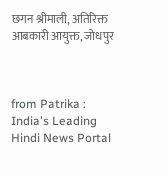छगन श्रीमाली, अतिरिक्त आबकारी आयुक्त, जोधपुर



from Patrika : India's Leading Hindi News Portal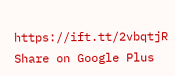https://ift.tt/2vbqtjR
Share on Google Plus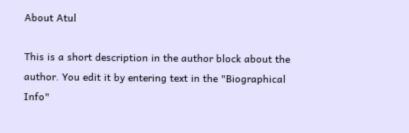About Atul

This is a short description in the author block about the author. You edit it by entering text in the "Biographical Info"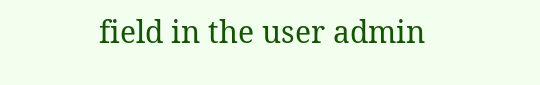field in the user admin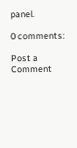panel.

0 comments:

Post a Comment